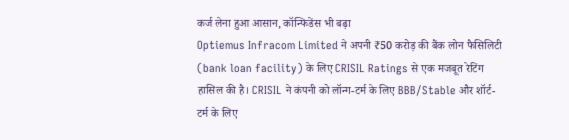कर्ज लेना हुआ आसान, कॉन्फिडेंस भी बढ़ा
Optiemus Infracom Limited ने अपनी ₹50 करोड़ की बैंक लोन फैसिलिटी (bank loan facility) के लिए CRISIL Ratings से एक मजबूत रेटिंग हासिल की है। CRISIL ने कंपनी को लॉन्ग-टर्म के लिए BBB/Stable और शॉर्ट-टर्म के लिए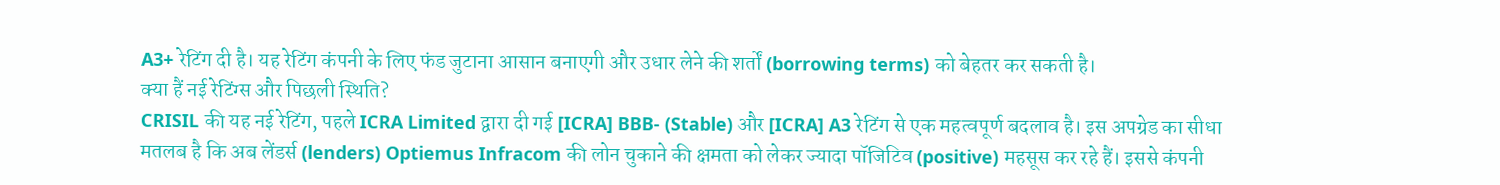A3+ रेटिंग दी है। यह रेटिंग कंपनी के लिए फंड जुटाना आसान बनाएगी और उधार लेने की शर्तों (borrowing terms) को बेहतर कर सकती है।
क्या हैं नई रेटिंग्स और पिछली स्थिति?
CRISIL की यह नई रेटिंग, पहले ICRA Limited द्वारा दी गई [ICRA] BBB- (Stable) और [ICRA] A3 रेटिंग से एक महत्वपूर्ण बदलाव है। इस अपग्रेड का सीधा मतलब है कि अब लेंडर्स (lenders) Optiemus Infracom की लोन चुकाने की क्षमता को लेकर ज्यादा पॉजिटिव (positive) महसूस कर रहे हैं। इससे कंपनी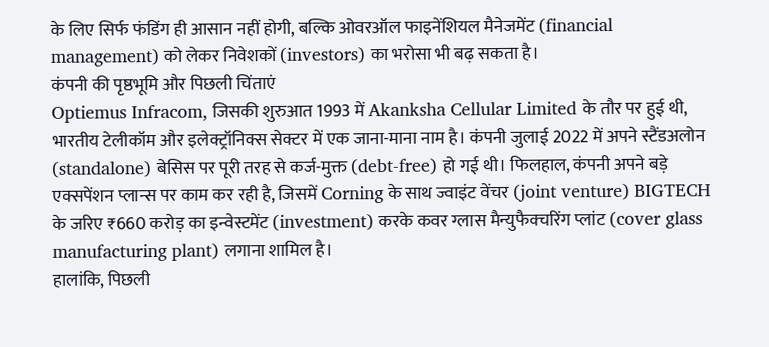के लिए सिर्फ फंडिंग ही आसान नहीं होगी, बल्कि ओवरऑल फाइनेंशियल मैनेजमेंट (financial management) को लेकर निवेशकों (investors) का भरोसा भी बढ़ सकता है।
कंपनी की पृष्ठभूमि और पिछली चिंताएं
Optiemus Infracom, जिसकी शुरुआत 1993 में Akanksha Cellular Limited के तौर पर हुई थी, भारतीय टेलीकॉम और इलेक्ट्रॉनिक्स सेक्टर में एक जाना-माना नाम है। कंपनी जुलाई 2022 में अपने स्टैंडअलोन (standalone) बेसिस पर पूरी तरह से कर्ज-मुक्त (debt-free) हो गई थी। फिलहाल, कंपनी अपने बड़े एक्सपेंशन प्लान्स पर काम कर रही है, जिसमें Corning के साथ ज्वाइंट वेंचर (joint venture) BIGTECH के जरिए ₹660 करोड़ का इन्वेस्टमेंट (investment) करके कवर ग्लास मैन्युफैक्चरिंग प्लांट (cover glass manufacturing plant) लगाना शामिल है।
हालांकि, पिछली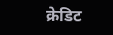क्रेडिट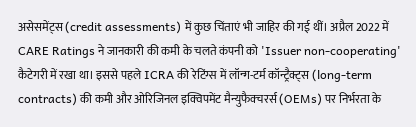असेसमेंट्स (credit assessments) में कुछ चिंताएं भी जाहिर की गई थीं। अप्रैल 2022 में CARE Ratings ने जानकारी की कमी के चलते कंपनी को 'Issuer non-cooperating' कैटेगरी में रखा था। इससे पहले ICRA की रेटिंग्स में लॉन्ग-टर्म कॉन्ट्रैक्ट्स (long-term contracts) की कमी और ओरिजिनल इक्विपमेंट मैन्युफैक्चरर्स (OEMs) पर निर्भरता के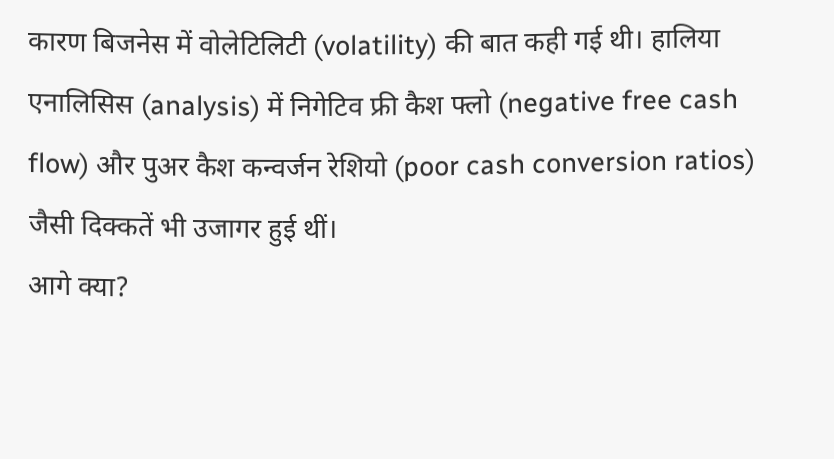कारण बिजनेस में वोलेटिलिटी (volatility) की बात कही गई थी। हालिया एनालिसिस (analysis) में निगेटिव फ्री कैश फ्लो (negative free cash flow) और पुअर कैश कन्वर्जन रेशियो (poor cash conversion ratios) जैसी दिक्कतें भी उजागर हुई थीं।
आगे क्या?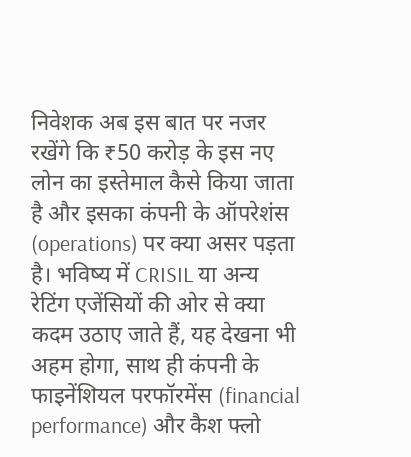निवेशक अब इस बात पर नजर रखेंगे कि ₹50 करोड़ के इस नए लोन का इस्तेमाल कैसे किया जाता है और इसका कंपनी के ऑपरेशंस (operations) पर क्या असर पड़ता है। भविष्य में CRISIL या अन्य रेटिंग एजेंसियों की ओर से क्या कदम उठाए जाते हैं, यह देखना भी अहम होगा, साथ ही कंपनी के फाइनेंशियल परफॉरमेंस (financial performance) और कैश फ्लो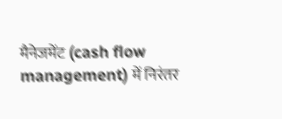मैनेजमेंट (cash flow management) में निरंतर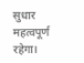सुधार महत्वपूर्ण रहेगा।